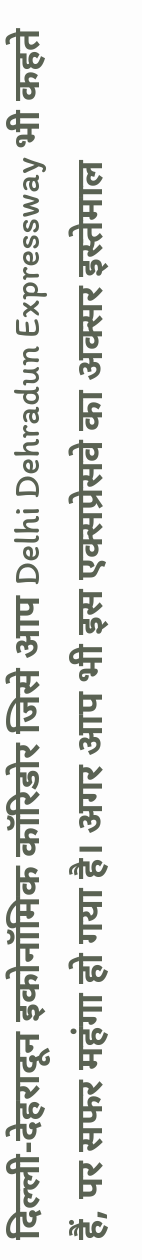दिल्ली-देहरादून इकोनॉमिक कॉरिडोर जिसे आप Delhi Dehradun Expressway भी कहते हैं, पर सफर महंगा हो गया है। अगर आप भी इस एक्सप्रेसवे का अक्सर इस्तेमाल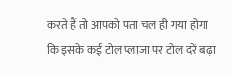करते हैं तो आपको पता चल ही गया होगा कि इसके कई टोल प्लाजा पर टोल दरें बढ़ा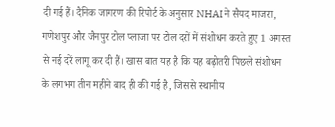दी गई हैं। दैनिक जागरण की रिपोर्ट के अनुसार NHAI ने सैयद माजरा, गणेशपुर और जैनपुर टोल प्लाजा पर टोल दरों में संशोधन करते हुए 1 अगस्त से नई दरें लागू कर दी हैं। खास बात यह है कि यह बढ़ोतरी पिछले संशोधन के लगभग तीन महीने बाद ही की गई है, जिससे स्थानीय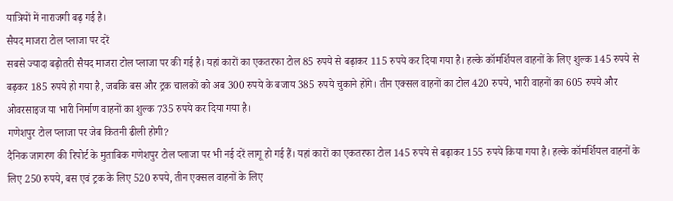यात्रियों में नाराजगी बढ़ गई है।
सैयद माजरा टोल प्लाजा पर दरें
सबसे ज्यादा बढ़ोतरी सैयद माजरा टोल प्लाजा पर की गई है। यहां कारों का एकतरफा टोल 85 रुपये से बढ़ाकर 115 रुपये कर दिया गया है। हल्के कॉमर्शियल वाहनों के लिए शुल्क 145 रुपये से बढ़कर 185 रुपये हो गया है, जबकि बस और ट्रक चालकों को अब 300 रुपये के बजाय 385 रुपये चुकाने होंगे। तीन एक्सल वाहनों का टोल 420 रुपये, भारी वाहनों का 605 रुपये और ओवरसाइज या भारी निर्माण वाहनों का शुल्क 735 रुपये कर दिया गया है।
गणेशपुर टोल प्लाजा पर जेब कितनी ढीली होगी?
दैनिक जागरण की रिपोर्ट के मुताबिक गणेशपुर टोल प्लाजा पर भी नई दरें लागू हो गई हैं। यहां कारों का एकतरफा टोल 145 रुपये से बढ़ाकर 155 रुपये किया गया है। हल्के कॉमर्शियल वाहनों के लिए 250 रुपये, बस एवं ट्रक के लिए 520 रुपये, तीन एक्सल वाहनों के लिए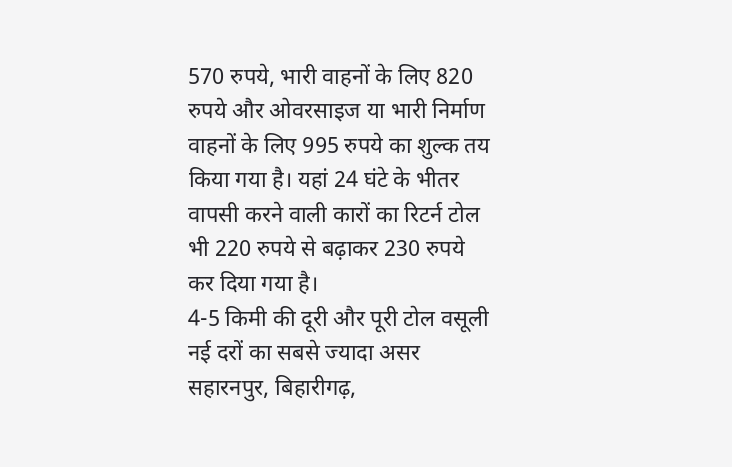570 रुपये, भारी वाहनों के लिए 820 रुपये और ओवरसाइज या भारी निर्माण वाहनों के लिए 995 रुपये का शुल्क तय किया गया है। यहां 24 घंटे के भीतर वापसी करने वाली कारों का रिटर्न टोल भी 220 रुपये से बढ़ाकर 230 रुपये कर दिया गया है।
4-5 किमी की दूरी और पूरी टोल वसूली
नई दरों का सबसे ज्यादा असर सहारनपुर, बिहारीगढ़,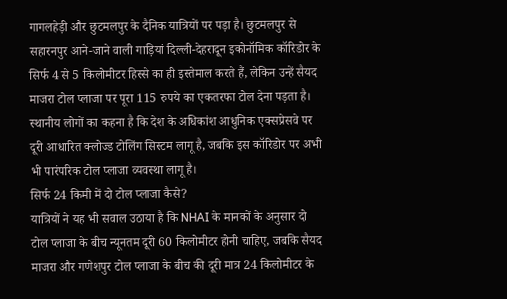गागलहेड़ी और छुटमलपुर के दैनिक यात्रियों पर पड़ा है। छुटमलपुर से सहारनपुर आने-जाने वाली गाड़ियां दिल्ली-देहरादून इकोनॉमिक कॉरिडोर के सिर्फ 4 से 5 किलोमीटर हिस्से का ही इस्तेमाल करते हैं, लेकिन उन्हें सैयद माजरा टोल प्लाजा पर पूरा 115 रुपये का एकतरफा टोल देना पड़ता है। स्थानीय लोगों का कहना है कि देश के अधिकांश आधुनिक एक्सप्रेसवे पर दूरी आधारित क्लोज्ड टोलिंग सिस्टम लागू है, जबकि इस कॉरिडोर पर अभी भी पारंपरिक टोल प्लाजा व्यवस्था लागू है।
सिर्फ 24 किमी में दो टोल प्लाजा कैसे?
यात्रियों ने यह भी सवाल उठाया है कि NHAI के मानकों के अनुसार दो टोल प्लाजा के बीच न्यूनतम दूरी 60 किलोमीटर होनी चाहिए, जबकि सैयद माजरा और गणेशपुर टोल प्लाजा के बीच की दूरी मात्र 24 किलोमीटर के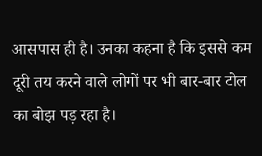आसपास ही है। उनका कहना है कि इससे कम दूरी तय करने वाले लोगों पर भी बार-बार टोल का बोझ पड़ रहा है।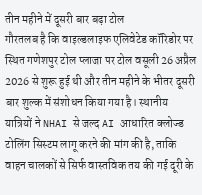तीन महीने में दूसरी बार बढ़ा टोल
गौरतलब है कि वाइल्डलाइफ एलिवेटेड कॉरिडोर पर स्थित गणेशपुर टोल प्लाजा पर टोल वसूली 26 अप्रैल 2026 से शुरू हुई थी और तीन महीने के भीतर दूसरी बार शुल्क में संशोधन किया गया है। स्थानीय यात्रियों ने NHAI से जल्द AI आधारित क्लोज्ड टोलिंग सिस्टम लागू करने की मांग की है, ताकि वाहन चालकों से सिर्फ वास्तविक तय की गई दूरी के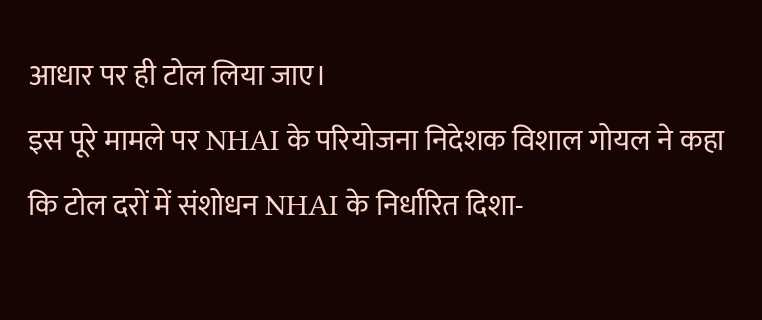आधार पर ही टोल लिया जाए।
इस पूरे मामले पर NHAI के परियोजना निदेशक विशाल गोयल ने कहा कि टोल दरों में संशोधन NHAI के निर्धारित दिशा-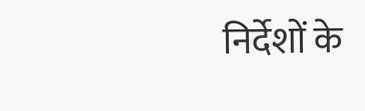निर्देशों के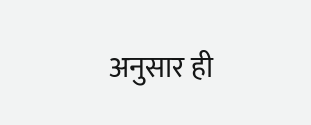अनुसार ही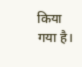किया गया है।